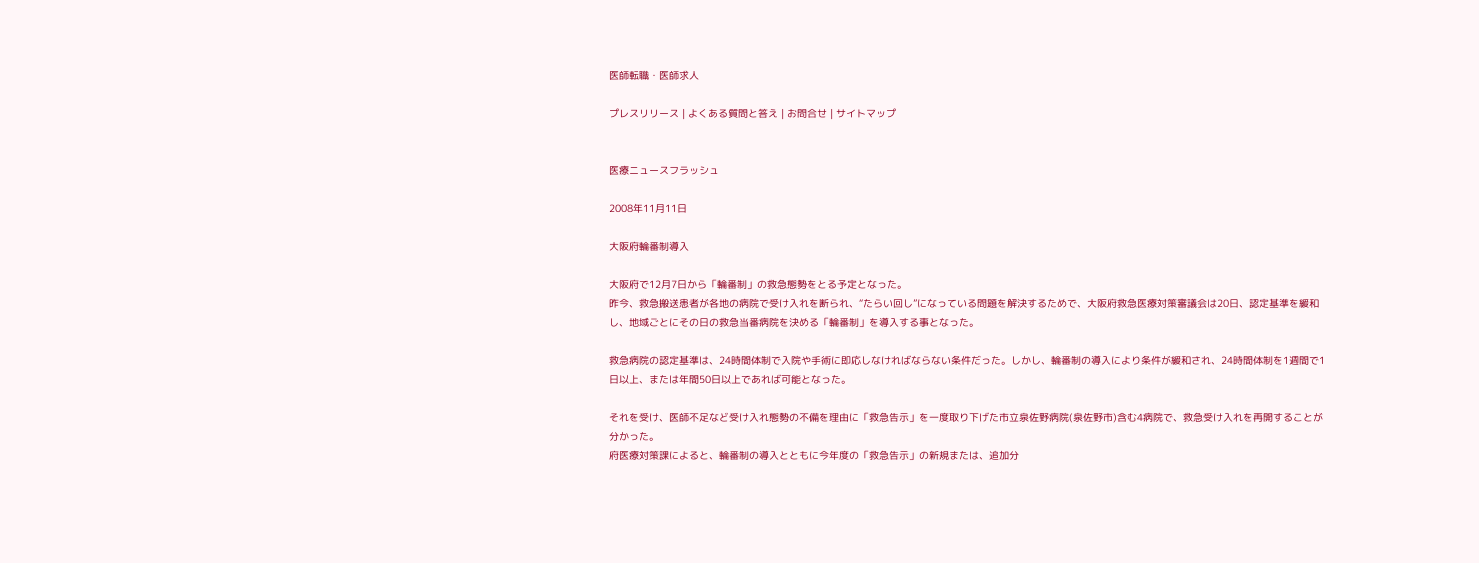医師転職・医師求人

プレスリリース | よくある質問と答え | お問合せ | サイトマップ


医療ニュースフラッシュ

2008年11月11日

大阪府輪番制導入

大阪府で12月7日から「輪番制」の救急態勢をとる予定となった。
昨今、救急搬送患者が各地の病院で受け入れを断られ、“たらい回し”になっている問題を解決するためで、大阪府救急医療対策審議会は20日、認定基準を緩和し、地域ごとにその日の救急当番病院を決める「輪番制」を導入する事となった。

救急病院の認定基準は、24時間体制で入院や手術に即応しなければならない条件だった。しかし、輪番制の導入により条件が緩和され、24時間体制を1週間で1日以上、または年間50日以上であれば可能となった。

それを受け、医師不足など受け入れ態勢の不備を理由に「救急告示」を一度取り下げた市立泉佐野病院(泉佐野市)含む4病院で、救急受け入れを再開することが分かった。
府医療対策課によると、輪番制の導入とともに今年度の「救急告示」の新規または、追加分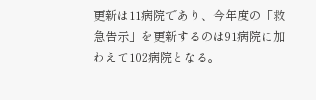更新は11病院であり、今年度の「救急告示」を更新するのは91病院に加わえて102病院となる。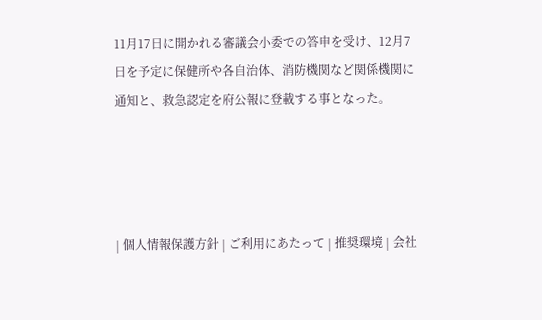11月17日に開かれる審議会小委での答申を受け、12月7日を予定に保健所や各自治体、消防機関など関係機関に通知と、救急認定を府公報に登載する事となった。




| 個人情報保護方針 | ご利用にあたって | 推奨環境 | 会社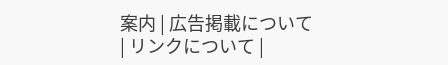案内 | 広告掲載について | リンクについて |